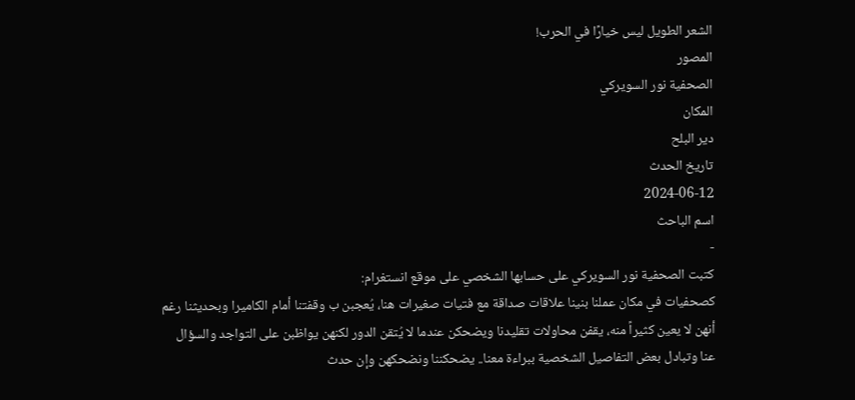الشعر الطويل ليس خيارًا في الحرب!
المصور
الصحفية نور السويركي
المكان
دير البلح
تاريخ الحدث
2024-06-12
اسم الباحث
-
كتبت الصحفية نور السويركي على حسابها الشخصي على موقع انستغرام:
كصحفيات في مكان عملنا بنينا علاقات صداقة مع فتيات صغيرات هنا، يُعجبن ب وقفتنا أمام الكاميرا وبحديثنا رغم أنهن لا يعين كثيراً منه، يقفن محاولات تقليدنا ويضحكن عندما لا يُتقن الدور لكنهن يواظبن على التواجد والسؤال عنا وتبادل بعض التفاصيل الشخصية ببراءة معنا.. يضحكننا ونضحكهن وإن حدث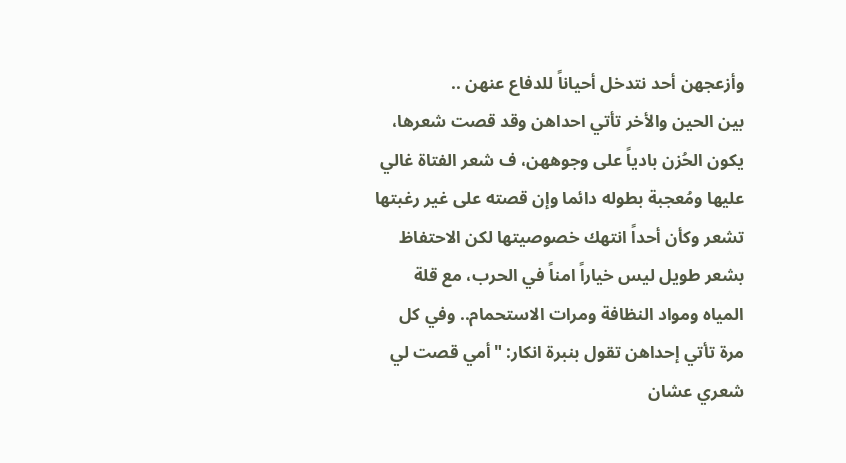وأزعجهن أحد نتدخل أحياناً للدفاع عنهن ..
بين الحين والأخر تأتي احداهن وقد قصت شعرها، يكون الحُزن بادياً على وجوههن، ف شعر الفتاة غالي عليها ومُعجبة بطوله دائما وإن قصته على غير رغبتها تشعر وكأن أحداً انتهك خصوصيتها لكن الاحتفاظ بشعر طويل ليس خياراً امناً في الحرب، مع قلة المياه ومواد النظافة ومرات الاستحمام.. وفي كل مرة تأتي إحداهن تقول بنبرة انكار: "أمي قصت لي شعري عشان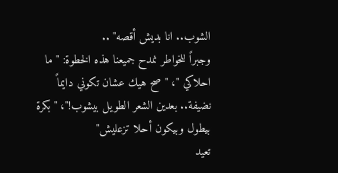الشوب.. انا بديش أقصه" ..
وجبراً للخواطر نمدح جميعنا هذه الخطوة: " ما احلاكي "، " صح هيك عشان تكوني دايماً نضيفة.. بعدين الشعر الطويل بيشوب!"، "بكرة بيطول وبيكون أحلا تزعليش"
تعيد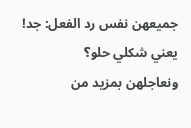جميعهن نفس رد الفعل: جد! يعني شكلي حلو؟
ونعاجلهن بمزيد من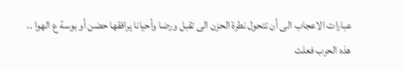عبارات الاعجاب الى أن تتحول نطرة الحزن الى تقبل ورضا وأحيانا يرافقها حضن أو بوسة ع الهوا ..
هذه الحرب فعلت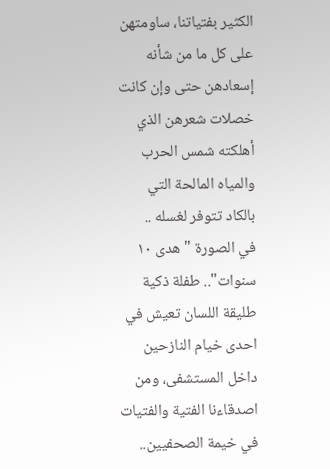الكثير بفتياتنا، ساومتهن على كل ما من شأنه إسعادهن حتى وإن كانت خصلات شعرهن الذي أهلكته شمس الحرب والمياه المالحة التي بالكاد تتوفر لغسله ..
في الصورة " هدى ١٠ سنوات".. طفلة ذكية طليقة اللسان تعيش في احدى خيام النازحين داخل المستشفى، ومن اصدقاءنا الفتية والفتيات في خيمة الصحفيين..